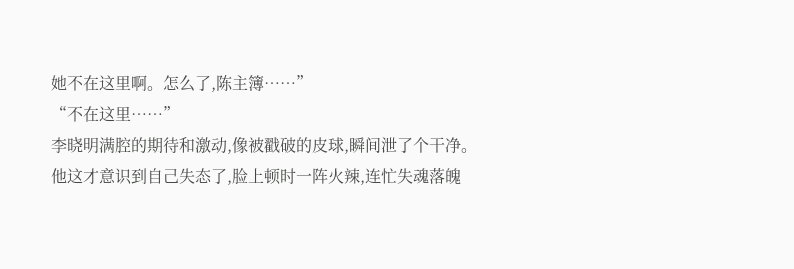她不在这里啊。怎么了,陈主簿……”
“不在这里……”
李晓明满腔的期待和激动,像被戳破的皮球,瞬间泄了个干净。
他这才意识到自己失态了,脸上顿时一阵火辣,连忙失魂落魄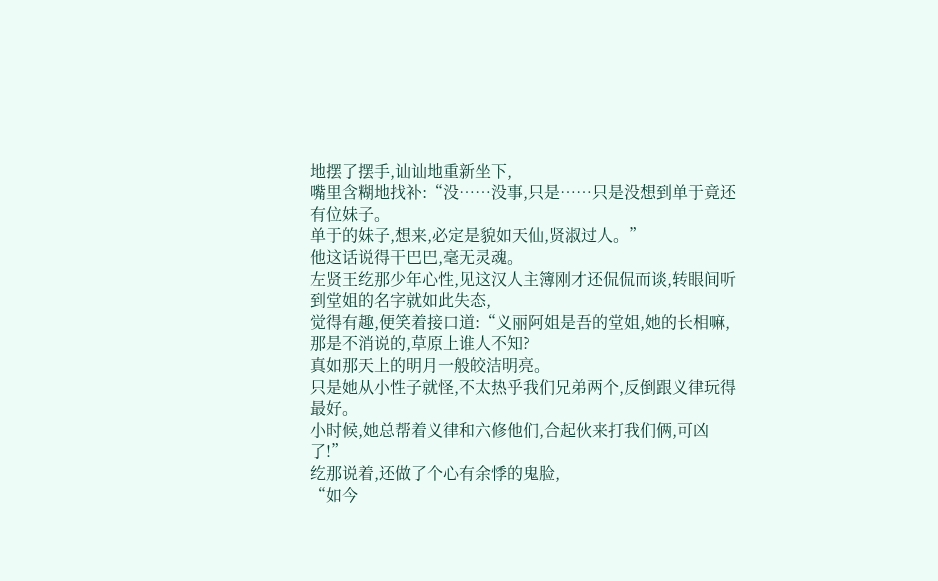地摆了摆手,讪讪地重新坐下,
嘴里含糊地找补:“没……没事,只是……只是没想到单于竟还有位妹子。
单于的妹子,想来,必定是貌如天仙,贤淑过人。”
他这话说得干巴巴,毫无灵魂。
左贤王纥那少年心性,见这汉人主簿刚才还侃侃而谈,转眼间听到堂姐的名字就如此失态,
觉得有趣,便笑着接口道:“义丽阿姐是吾的堂姐,她的长相嘛,那是不消说的,草原上谁人不知?
真如那天上的明月一般皎洁明亮。
只是她从小性子就怪,不太热乎我们兄弟两个,反倒跟义律玩得最好。
小时候,她总帮着义律和六修他们,合起伙来打我们俩,可凶了!”
纥那说着,还做了个心有余悸的鬼脸,
“如今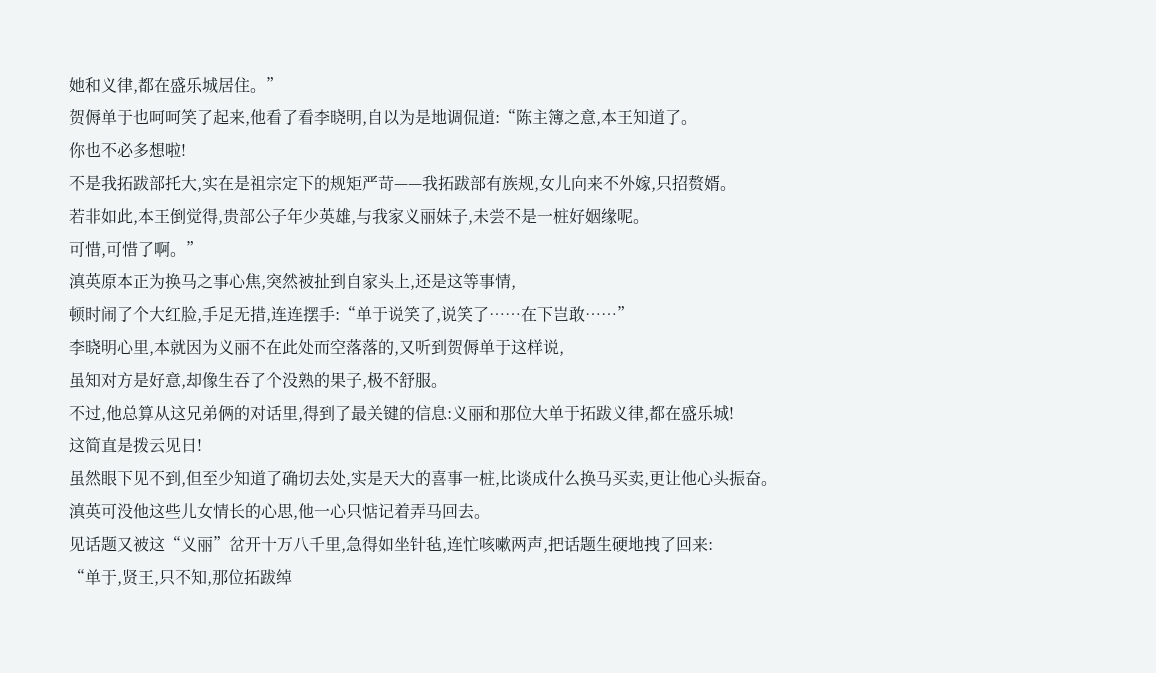她和义律,都在盛乐城居住。”
贺傉单于也呵呵笑了起来,他看了看李晓明,自以为是地调侃道:“陈主簿之意,本王知道了。
你也不必多想啦!
不是我拓跋部托大,实在是祖宗定下的规矩严苛——我拓跋部有族规,女儿向来不外嫁,只招赘婿。
若非如此,本王倒觉得,贵部公子年少英雄,与我家义丽妹子,未尝不是一桩好姻缘呢。
可惜,可惜了啊。”
滇英原本正为换马之事心焦,突然被扯到自家头上,还是这等事情,
顿时闹了个大红脸,手足无措,连连摆手:“单于说笑了,说笑了……在下岂敢……”
李晓明心里,本就因为义丽不在此处而空落落的,又听到贺傉单于这样说,
虽知对方是好意,却像生吞了个没熟的果子,极不舒服。
不过,他总算从这兄弟俩的对话里,得到了最关键的信息:义丽和那位大单于拓跋义律,都在盛乐城!
这简直是拨云见日!
虽然眼下见不到,但至少知道了确切去处,实是天大的喜事一桩,比谈成什么换马买卖,更让他心头振奋。
滇英可没他这些儿女情长的心思,他一心只惦记着弄马回去。
见话题又被这“义丽”岔开十万八千里,急得如坐针毡,连忙咳嗽两声,把话题生硬地拽了回来:
“单于,贤王,只不知,那位拓跋绰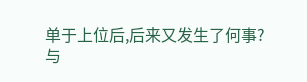单于上位后,后来又发生了何事?
与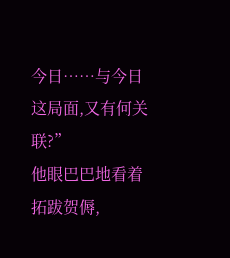今日……与今日这局面,又有何关联?”
他眼巴巴地看着拓跋贺傉,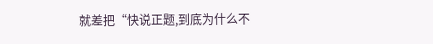就差把“快说正题,到底为什么不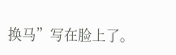换马”写在脸上了。